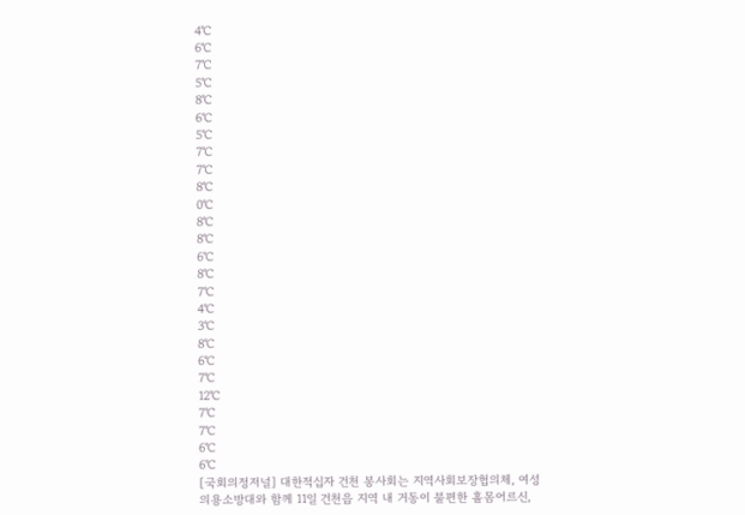4℃
6℃
7℃
5℃
8℃
6℃
5℃
7℃
7℃
8℃
0℃
8℃
8℃
6℃
8℃
7℃
4℃
3℃
8℃
6℃
7℃
12℃
7℃
7℃
6℃
6℃
[국회의정저널] 대한적십자 건천 봉사회는 지역사회보장협의체, 여성의용소방대와 함께 11일 건천읍 지역 내 거동이 불편한 홀몸어르신,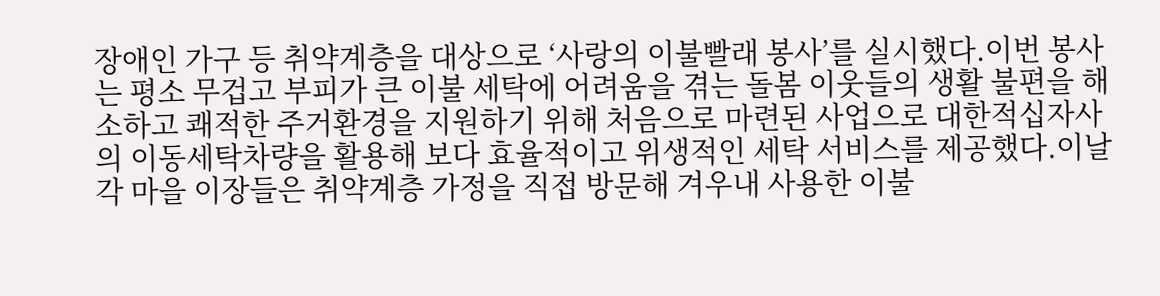장애인 가구 등 취약계층을 대상으로 ‘사랑의 이불빨래 봉사’를 실시했다.이번 봉사는 평소 무겁고 부피가 큰 이불 세탁에 어려움을 겪는 돌봄 이웃들의 생활 불편을 해소하고 쾌적한 주거환경을 지원하기 위해 처음으로 마련된 사업으로 대한적십자사의 이동세탁차량을 활용해 보다 효율적이고 위생적인 세탁 서비스를 제공했다.이날 각 마을 이장들은 취약계층 가정을 직접 방문해 겨우내 사용한 이불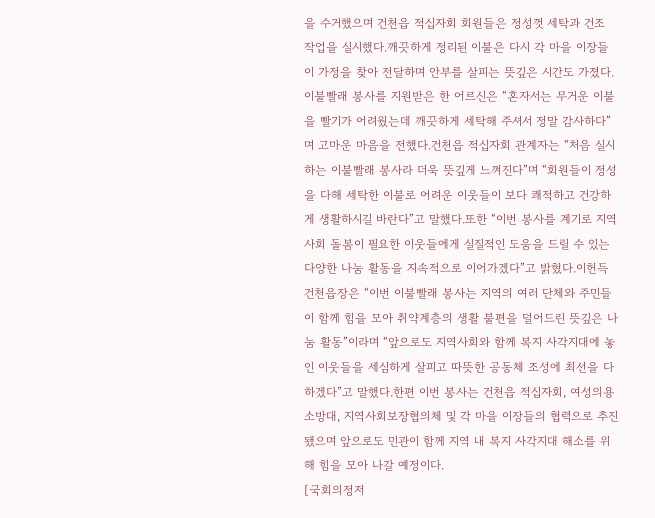을 수거했으며 건천읍 적십자회 회원들은 정성껏 세탁과 건조 작업을 실시했다.깨끗하게 정리된 이불은 다시 각 마을 이장들이 가정을 찾아 전달하며 안부를 살피는 뜻깊은 시간도 가졌다.이불빨래 봉사를 지원받은 한 어르신은 “혼자서는 무거운 이불을 빨기가 어려웠는데 깨끗하게 세탁해 주셔서 정말 감사하다”며 고마운 마음을 전했다.건천읍 적십자회 관계자는 “처음 실시하는 이불빨래 봉사라 더욱 뜻깊게 느껴진다”며 “회원들이 정성을 다해 세탁한 이불로 어려운 이웃들이 보다 쾌적하고 건강하게 생활하시길 바란다”고 말했다.또한 “이번 봉사를 계기로 지역사회 돌봄이 필요한 이웃들에게 실질적인 도움을 드릴 수 있는 다양한 나눔 활동을 지속적으로 이어가겠다”고 밝혔다.이헌득 건천읍장은 “이번 이불빨래 봉사는 지역의 여러 단체와 주민들이 함께 힘을 모아 취약계층의 생활 불편을 덜어드린 뜻깊은 나눔 활동”이라며 “앞으로도 지역사회와 함께 복지 사각지대에 놓인 이웃들을 세심하게 살피고 따뜻한 공동체 조성에 최선을 다하겠다”고 말했다.한편 이번 봉사는 건천읍 적십자회, 여성의용소방대, 지역사회보장협의체 및 각 마을 이장들의 협력으로 추진됐으며 앞으로도 민관이 함께 지역 내 복지 사각지대 해소를 위해 힘을 모아 나갈 예정이다.
[국회의정저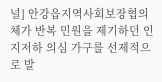널] 안강읍지역사회보장협의체가 반복 민원을 제기하던 인지저하 의심 가구를 선제적으로 발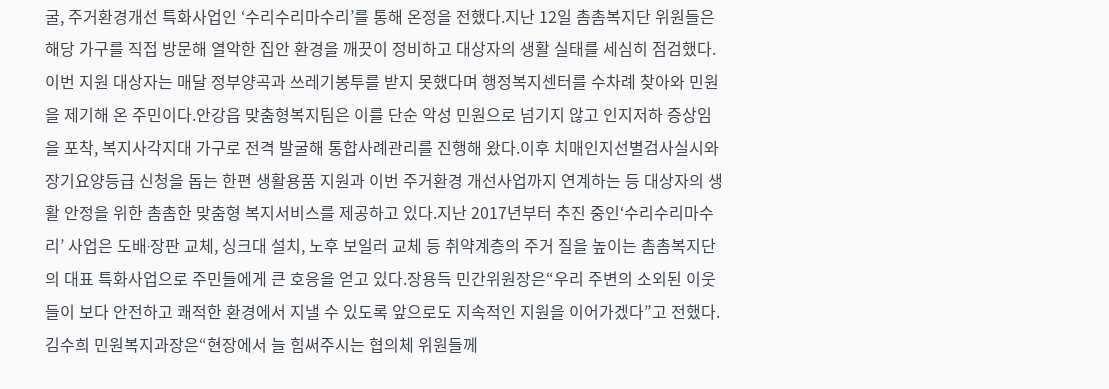굴, 주거환경개선 특화사업인 ‘수리수리마수리’를 통해 온정을 전했다.지난 12일 촘촘복지단 위원들은 해당 가구를 직접 방문해 열악한 집안 환경을 깨끗이 정비하고 대상자의 생활 실태를 세심히 점검했다.이번 지원 대상자는 매달 정부양곡과 쓰레기봉투를 받지 못했다며 행정복지센터를 수차례 찾아와 민원을 제기해 온 주민이다.안강읍 맞춤형복지팀은 이를 단순 악성 민원으로 넘기지 않고 인지저하 증상임을 포착, 복지사각지대 가구로 전격 발굴해 통합사례관리를 진행해 왔다.이후 치매인지선별검사실시와 장기요양등급 신청을 돕는 한편 생활용품 지원과 이번 주거환경 개선사업까지 연계하는 등 대상자의 생활 안정을 위한 촘촘한 맞춤형 복지서비스를 제공하고 있다.지난 2017년부터 추진 중인‘수리수리마수리’ 사업은 도배ˑ장판 교체, 싱크대 설치, 노후 보일러 교체 등 취약계층의 주거 질을 높이는 촘촘복지단의 대표 특화사업으로 주민들에게 큰 호응을 얻고 있다.장용득 민간위원장은“우리 주변의 소외된 이웃들이 보다 안전하고 쾌적한 환경에서 지낼 수 있도록 앞으로도 지속적인 지원을 이어가겠다”고 전했다.김수희 민원복지과장은“현장에서 늘 힘써주시는 협의체 위원들께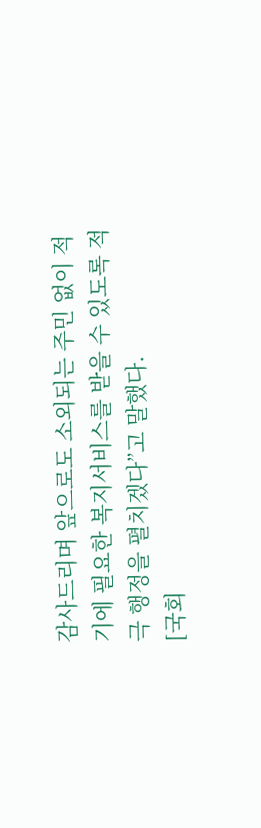감사드리며 앞으로도 소외되는 주민 없이 적기에 필요한 복지서비스를 받을 수 있도록 적극 행정을 펼치겠다”고 말했다.
[국회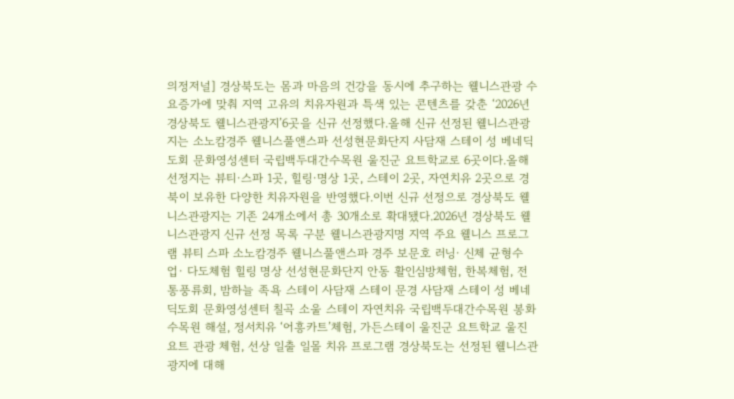의정저널] 경상북도는 몸과 마음의 건강을 동시에 추구하는 웰니스관광 수요증가에 맞춰 지역 고유의 치유자원과 특색 있는 콘텐츠를 갖춘 ‘2026년 경상북도 웰니스관광지’6곳을 신규 선정했다.올해 신규 선정된 웰니스관광지는 소노캄경주 웰니스풀앤스파 선성현문화단지 사담재 스테이 성 베네딕도회 문화영성센터 국립백두대간수목원 울진군 요트학교로 6곳이다.올해 선정지는 뷰티·스파 1곳, 힐링·명상 1곳, 스테이 2곳, 자연치유 2곳으로 경북이 보유한 다양한 치유자원을 반영했다.이번 신규 선정으로 경상북도 웰니스관광지는 기존 24개소에서 총 30개소로 확대됐다.2026년 경상북도 웰니스관광지 신규 선정 목록 구분 웰니스관광지명 지역 주요 웰니스 프로그램 뷰티 스파 소노캄경주 웰니스풀앤스파 경주 보문호 러닝· 신체 균형수업· 다도체험 힐링 명상 선성현문화단지 안동 활인심방체험, 한복체험, 전통풍류회, 밤하늘 족욕 스테이 사담재 스테이 문경 사담재 스테이 성 베네딕도회 문화영성센터 칠곡 소울 스테이 자연치유 국립백두대간수목원 봉화 수목원 해설, 정서치유 ‘어흥카트’체험, 가든스테이 울진군 요트학교 울진 요트 관광 체험, 선상 일출 일몰 치유 프로그램 경상북도는 선정된 웰니스관광지에 대해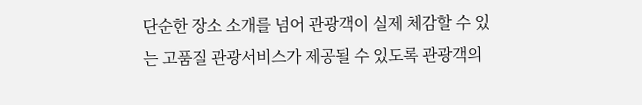단순한 장소 소개를 넘어 관광객이 실제 체감할 수 있는 고품질 관광서비스가 제공될 수 있도록 관광객의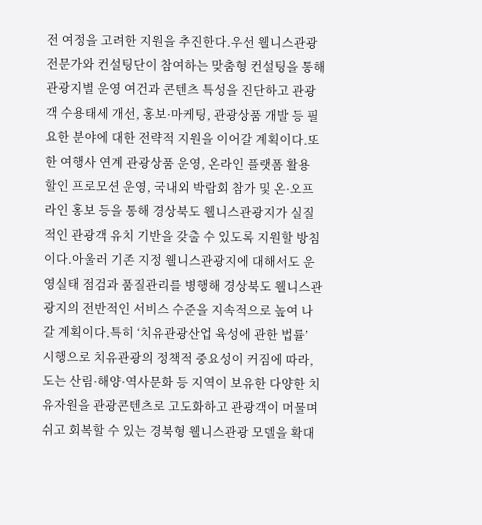전 여정을 고려한 지원을 추진한다.우선 웰니스관광 전문가와 컨설팅단이 참여하는 맞춤형 컨설팅을 통해 관광지별 운영 여건과 콘텐츠 특성을 진단하고 관광객 수용태세 개선, 홍보·마케팅, 관광상품 개발 등 필요한 분야에 대한 전략적 지원을 이어갈 계획이다.또한 여행사 연계 관광상품 운영, 온라인 플랫폼 활용 할인 프로모션 운영, 국내외 박람회 참가 및 온·오프라인 홍보 등을 통해 경상북도 웰니스관광지가 실질적인 관광객 유치 기반을 갖출 수 있도록 지원할 방침이다.아울러 기존 지정 웰니스관광지에 대해서도 운영실태 점검과 품질관리를 병행해 경상북도 웰니스관광지의 전반적인 서비스 수준을 지속적으로 높여 나갈 계획이다.특히 ‘치유관광산업 육성에 관한 법률’ 시행으로 치유관광의 정책적 중요성이 커짐에 따라, 도는 산림·해양·역사문화 등 지역이 보유한 다양한 치유자원을 관광콘텐츠로 고도화하고 관광객이 머물며 쉬고 회복할 수 있는 경북형 웰니스관광 모델을 확대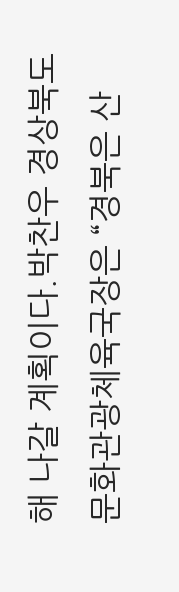해 나갈 계획이다.박찬우 경상북도 문화관광체육국장은 “경북은 산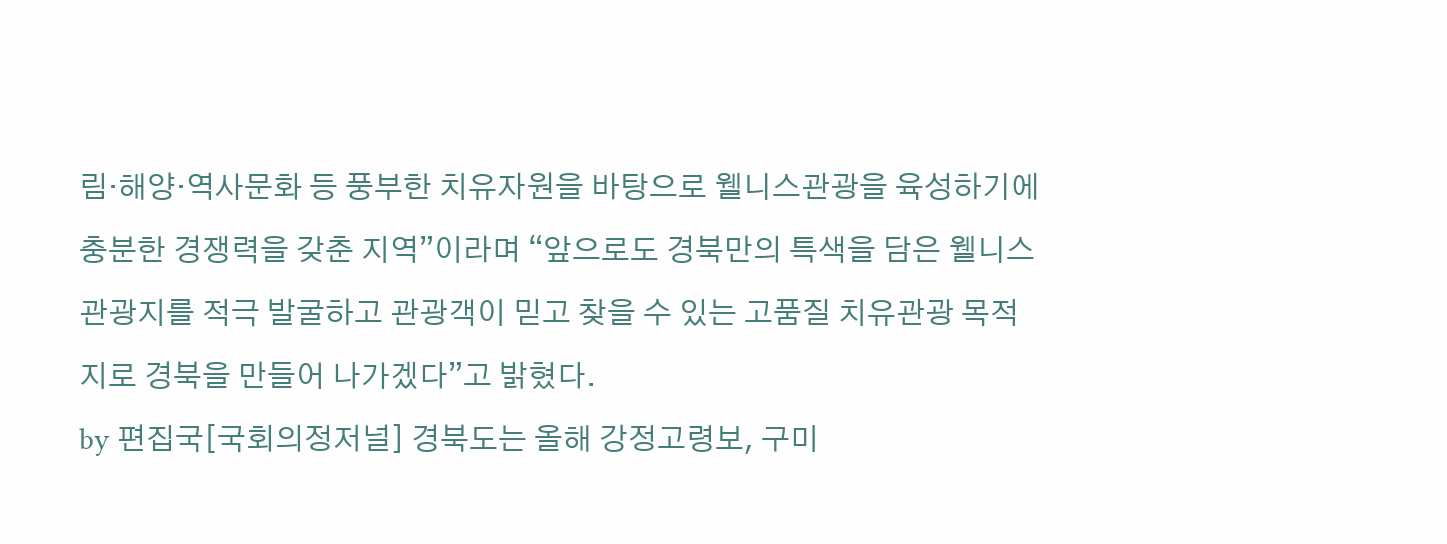림·해양·역사문화 등 풍부한 치유자원을 바탕으로 웰니스관광을 육성하기에 충분한 경쟁력을 갖춘 지역”이라며 “앞으로도 경북만의 특색을 담은 웰니스관광지를 적극 발굴하고 관광객이 믿고 찾을 수 있는 고품질 치유관광 목적지로 경북을 만들어 나가겠다”고 밝혔다.
by 편집국[국회의정저널] 경북도는 올해 강정고령보, 구미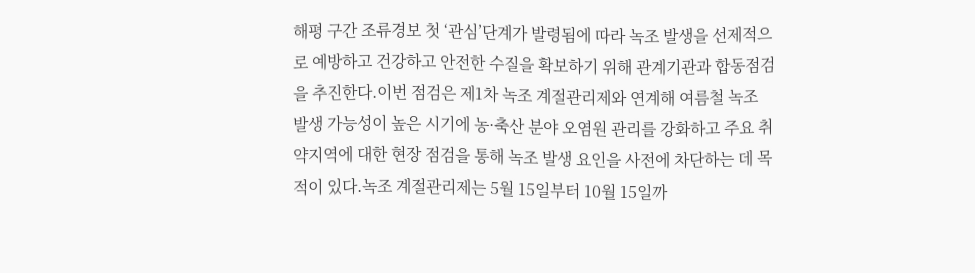해평 구간 조류경보 첫 ‘관심’단계가 발령됨에 따라 녹조 발생을 선제적으로 예방하고 건강하고 안전한 수질을 확보하기 위해 관계기관과 합동점검을 추진한다.이번 점검은 제1차 녹조 계절관리제와 연계해 여름철 녹조 발생 가능성이 높은 시기에 농·축산 분야 오염원 관리를 강화하고 주요 취약지역에 대한 현장 점검을 통해 녹조 발생 요인을 사전에 차단하는 데 목적이 있다.녹조 계절관리제는 5월 15일부터 10월 15일까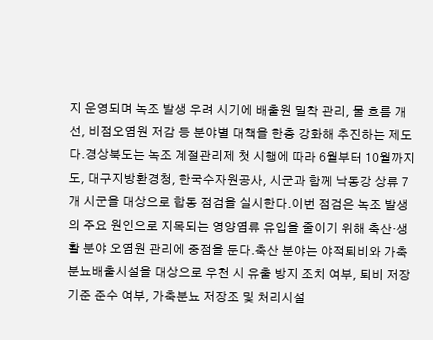지 운영되며 녹조 발생 우려 시기에 배출원 밀착 관리, 물 흐름 개선, 비점오염원 저감 등 분야별 대책을 한층 강화해 추진하는 제도다.경상북도는 녹조 계절관리제 첫 시행에 따라 6월부터 10월까지 도, 대구지방환경청, 한국수자원공사, 시군과 함께 낙동강 상류 7개 시군을 대상으로 합동 점검을 실시한다.이번 점검은 녹조 발생의 주요 원인으로 지목되는 영양염류 유입을 줄이기 위해 축산·생활 분야 오염원 관리에 중점을 둔다.축산 분야는 야적퇴비와 가축분뇨배출시설을 대상으로 우천 시 유출 방지 조치 여부, 퇴비 저장기준 준수 여부, 가축분뇨 저장조 및 처리시설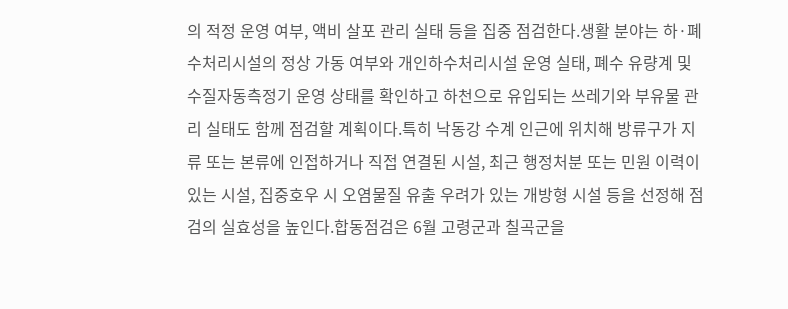의 적정 운영 여부, 액비 살포 관리 실태 등을 집중 점검한다.생활 분야는 하·폐수처리시설의 정상 가동 여부와 개인하수처리시설 운영 실태, 폐수 유량계 및 수질자동측정기 운영 상태를 확인하고 하천으로 유입되는 쓰레기와 부유물 관리 실태도 함께 점검할 계획이다.특히 낙동강 수계 인근에 위치해 방류구가 지류 또는 본류에 인접하거나 직접 연결된 시설, 최근 행정처분 또는 민원 이력이 있는 시설, 집중호우 시 오염물질 유출 우려가 있는 개방형 시설 등을 선정해 점검의 실효성을 높인다.합동점검은 6월 고령군과 칠곡군을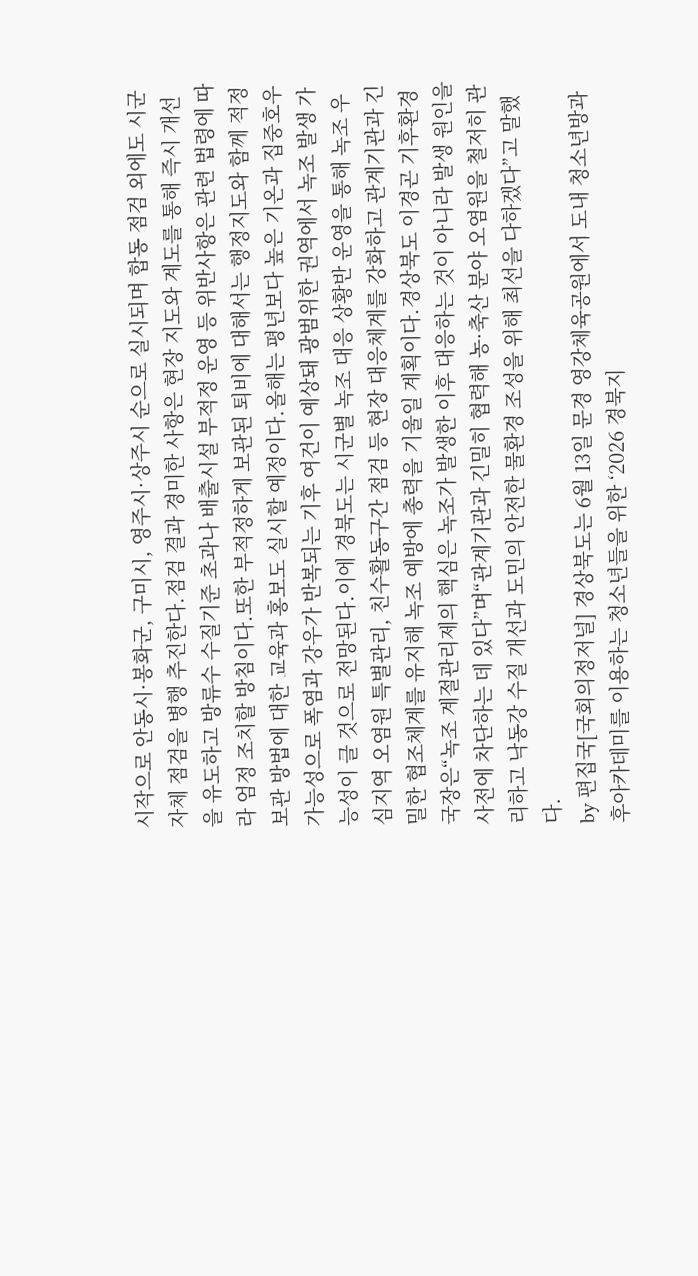시작으로 안동시·봉화군, 구미시, 영주시·상주시 순으로 실시되며 합동 점검 외에도 시군 자체 점검을 병행 추진한다.점검 결과 경미한 사항은 현장 지도와 계도를 통해 즉시 개선을 유도하고 방류수 수질기준 초과나 배출시설 부적정 운영 등 위반사항은 관련 법령에 따라 엄정 조치할 방침이다.또한 부적정하게 보관된 퇴비에 대해서는 행정지도와 함께 적정 보관 방법에 대한 교육과 홍보도 실시할 예정이다.올해는 평년보다 높은 기온과 집중호우 가능성으로 폭염과 강우가 반복되는 기후 여건이 예상돼 광범위한 권역에서 녹조 발생 가능성이 클 것으로 전망된다.이에 경북도는 시군별 녹조 대응 상황반 운영을 통해 녹조 우심지역 오염원 특별관리, 친수활동구간 점검 등 현장 대응체계를 강화하고 관계기관과 긴밀한 협조체계를 유지해 녹조 예방에 총력을 기울일 계획이다.경상북도 이경곤 기후환경국장은“녹조 계절관리제의 핵심은 녹조가 발생한 이후 대응하는 것이 아니라 발생 원인을 사전에 차단하는 데 있다”며“관계기관과 긴밀히 협력해 농·축산 분야 오염원을 철저히 관리하고 낙동강 수질 개선과 도민의 안전한 물환경 조성을 위해 최선을 다하겠다”고 말했다.
by 편집국[국회의정저널] 경상북도는 6월 13일 문경 영강체육공원에서 도내 청소년방과후아카데미를 이용하는 청소년들을 위한 ‘2026 경북지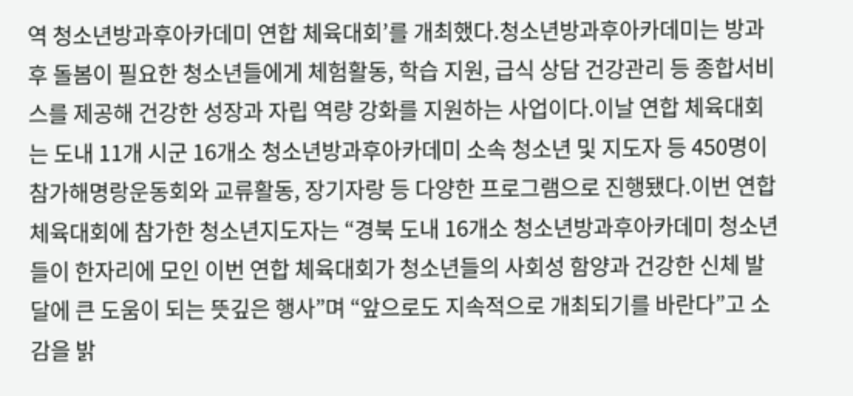역 청소년방과후아카데미 연합 체육대회’를 개최했다.청소년방과후아카데미는 방과 후 돌봄이 필요한 청소년들에게 체험활동, 학습 지원, 급식 상담 건강관리 등 종합서비스를 제공해 건강한 성장과 자립 역량 강화를 지원하는 사업이다.이날 연합 체육대회는 도내 11개 시군 16개소 청소년방과후아카데미 소속 청소년 및 지도자 등 450명이 참가해명랑운동회와 교류활동, 장기자랑 등 다양한 프로그램으로 진행됐다.이번 연합 체육대회에 참가한 청소년지도자는 “경북 도내 16개소 청소년방과후아카데미 청소년들이 한자리에 모인 이번 연합 체육대회가 청소년들의 사회성 함양과 건강한 신체 발달에 큰 도움이 되는 뜻깊은 행사”며 “앞으로도 지속적으로 개최되기를 바란다”고 소감을 밝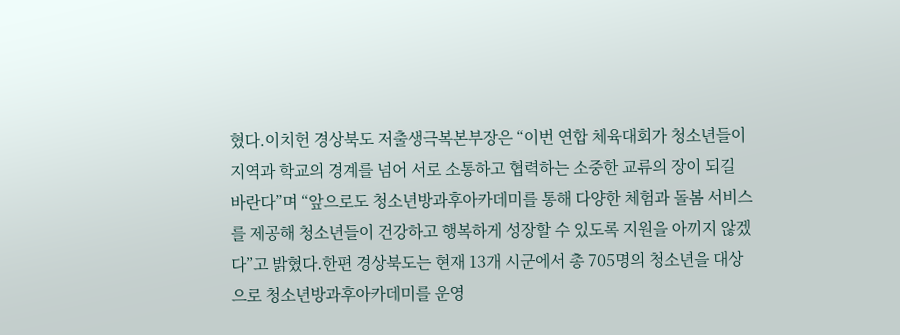혔다.이치헌 경상북도 저출생극복본부장은 “이번 연합 체육대회가 청소년들이 지역과 학교의 경계를 넘어 서로 소통하고 협력하는 소중한 교류의 장이 되길 바란다”며 “앞으로도 청소년방과후아카데미를 통해 다양한 체험과 돌봄 서비스를 제공해 청소년들이 건강하고 행복하게 성장할 수 있도록 지원을 아끼지 않겠다”고 밝혔다.한편 경상북도는 현재 13개 시군에서 총 705명의 청소년을 대상으로 청소년방과후아카데미를 운영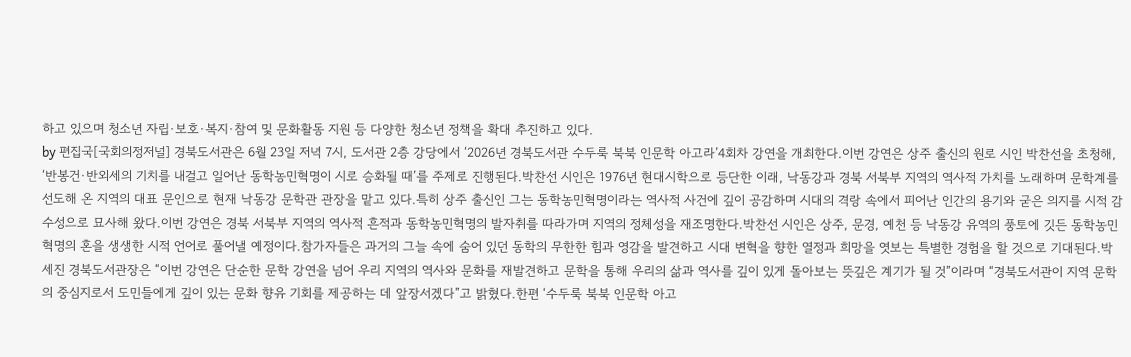하고 있으며 청소년 자립·보호·복지·참여 및 문화활동 지원 등 다양한 청소년 정책을 확대 추진하고 있다.
by 편집국[국회의정저널] 경북도서관은 6월 23일 저녁 7시, 도서관 2층 강당에서 ‘2026년 경북도서관 수두룩 북북 인문학 아고라’4회차 강연을 개최한다.이번 강연은 상주 출신의 원로 시인 박찬선을 초청해, ‘반봉건·반외세의 기치를 내걸고 일어난 동학농민혁명이 시로 승화될 때’를 주제로 진행된다.박찬선 시인은 1976년 현대시학으로 등단한 이래, 낙동강과 경북 서북부 지역의 역사적 가치를 노래하며 문학계를 선도해 온 지역의 대표 문인으로 현재 낙동강 문학관 관장을 맡고 있다.특히 상주 출신인 그는 동학농민혁명이라는 역사적 사건에 깊이 공감하며 시대의 격랑 속에서 피어난 인간의 용기와 굳은 의지를 시적 감수성으로 묘사해 왔다.이번 강연은 경북 서북부 지역의 역사적 흔적과 동학농민혁명의 발자취를 따라가며 지역의 정체성을 재조명한다.박찬선 시인은 상주, 문경, 예천 등 낙동강 유역의 풍토에 깃든 동학농민혁명의 혼을 생생한 시적 언어로 풀어낼 예정이다.참가자들은 과거의 그늘 속에 숨어 있던 동학의 무한한 힘과 영감을 발견하고 시대 변혁을 향한 열정과 희망을 엿보는 특별한 경험을 할 것으로 기대된다.박세진 경북도서관장은 “이번 강연은 단순한 문학 강연을 넘어 우리 지역의 역사와 문화를 재발견하고 문학을 통해 우리의 삶과 역사를 깊이 있게 돌아보는 뜻깊은 계기가 될 것”이라며 “경북도서관이 지역 문학의 중심지로서 도민들에게 깊이 있는 문화 향유 기회를 제공하는 데 앞장서겠다”고 밝혔다.한편 ‘수두룩 북북 인문학 아고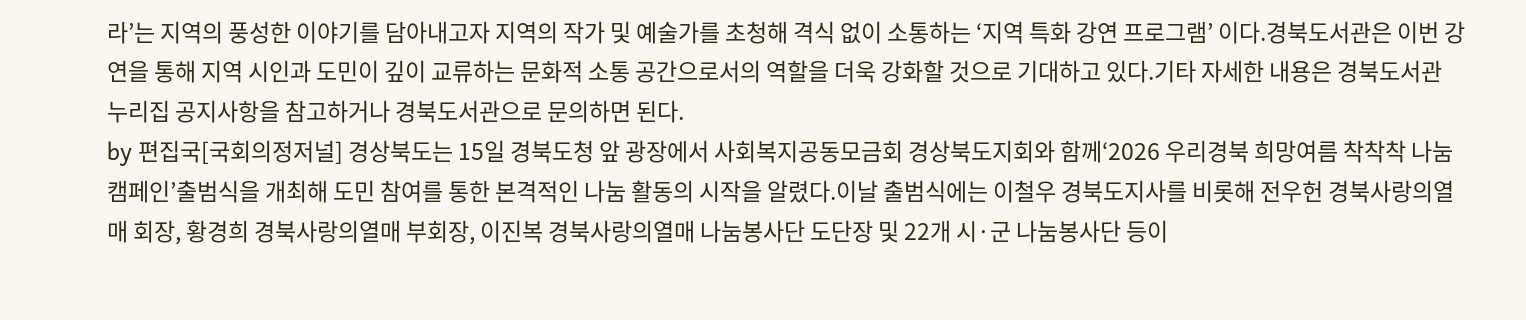라’는 지역의 풍성한 이야기를 담아내고자 지역의 작가 및 예술가를 초청해 격식 없이 소통하는 ‘지역 특화 강연 프로그램’ 이다.경북도서관은 이번 강연을 통해 지역 시인과 도민이 깊이 교류하는 문화적 소통 공간으로서의 역할을 더욱 강화할 것으로 기대하고 있다.기타 자세한 내용은 경북도서관 누리집 공지사항을 참고하거나 경북도서관으로 문의하면 된다.
by 편집국[국회의정저널] 경상북도는 15일 경북도청 앞 광장에서 사회복지공동모금회 경상북도지회와 함께‘2026 우리경북 희망여름 착착착 나눔캠페인’출범식을 개최해 도민 참여를 통한 본격적인 나눔 활동의 시작을 알렸다.이날 출범식에는 이철우 경북도지사를 비롯해 전우헌 경북사랑의열매 회장, 황경희 경북사랑의열매 부회장, 이진복 경북사랑의열매 나눔봉사단 도단장 및 22개 시·군 나눔봉사단 등이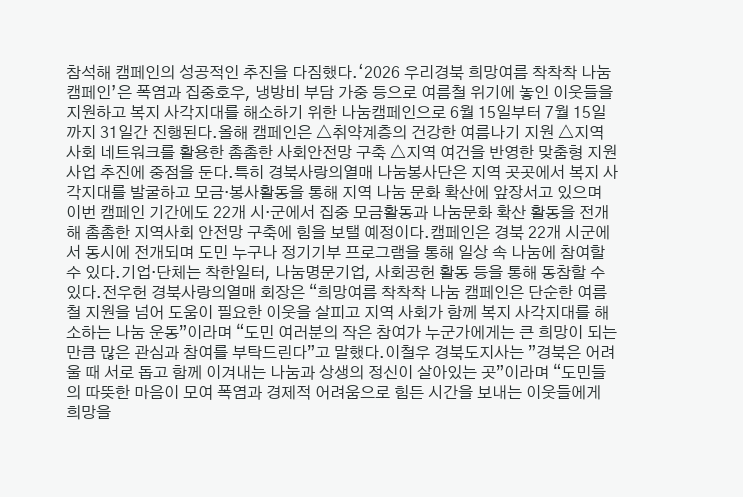참석해 캠페인의 성공적인 추진을 다짐했다.‘2026 우리경북 희망여름 착착착 나눔캠페인’은 폭염과 집중호우, 냉방비 부담 가중 등으로 여름철 위기에 놓인 이웃들을 지원하고 복지 사각지대를 해소하기 위한 나눔캠페인으로 6월 15일부터 7월 15일까지 31일간 진행된다.올해 캠페인은 △취약계층의 건강한 여름나기 지원 △지역사회 네트워크를 활용한 촘촘한 사회안전망 구축 △지역 여건을 반영한 맞춤형 지원사업 추진에 중점을 둔다.특히 경북사랑의열매 나눔봉사단은 지역 곳곳에서 복지 사각지대를 발굴하고 모금·봉사활동을 통해 지역 나눔 문화 확산에 앞장서고 있으며 이번 캠페인 기간에도 22개 시·군에서 집중 모금활동과 나눔문화 확산 활동을 전개해 촘촘한 지역사회 안전망 구축에 힘을 보탤 예정이다.캠페인은 경북 22개 시군에서 동시에 전개되며 도민 누구나 정기기부 프로그램을 통해 일상 속 나눔에 참여할 수 있다.기업·단체는 착한일터, 나눔명문기업, 사회공헌 활동 등을 통해 동참할 수 있다.전우헌 경북사랑의열매 회장은 “희망여름 착착착 나눔 캠페인은 단순한 여름철 지원을 넘어 도움이 필요한 이웃을 살피고 지역 사회가 함께 복지 사각지대를 해소하는 나눔 운동”이라며 “도민 여러분의 작은 참여가 누군가에게는 큰 희망이 되는 만큼 많은 관심과 참여를 부탁드린다”고 말했다.이철우 경북도지사는 ”경북은 어려울 때 서로 돕고 함께 이겨내는 나눔과 상생의 정신이 살아있는 곳”이라며 “도민들의 따뜻한 마음이 모여 폭염과 경제적 어려움으로 힘든 시간을 보내는 이웃들에게 희망을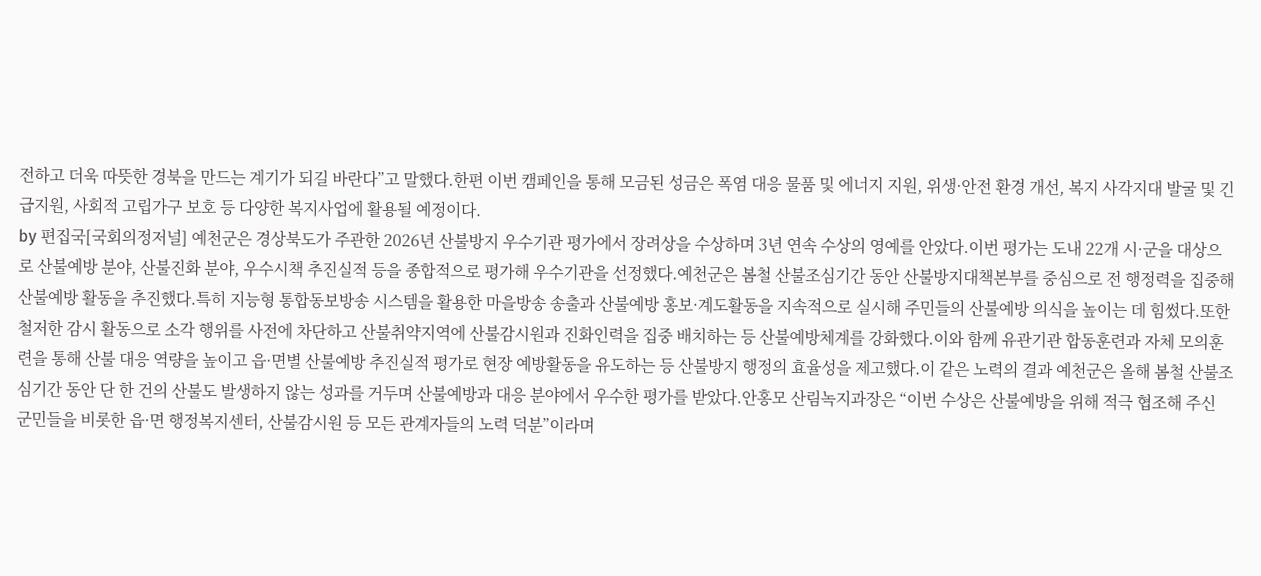전하고 더욱 따뜻한 경북을 만드는 계기가 되길 바란다”고 말했다.한편 이번 캠페인을 통해 모금된 성금은 폭염 대응 물품 및 에너지 지원, 위생·안전 환경 개선, 복지 사각지대 발굴 및 긴급지원, 사회적 고립가구 보호 등 다양한 복지사업에 활용될 예정이다.
by 편집국[국회의정저널] 예천군은 경상북도가 주관한 2026년 산불방지 우수기관 평가에서 장려상을 수상하며 3년 연속 수상의 영예를 안았다.이번 평가는 도내 22개 시·군을 대상으로 산불예방 분야, 산불진화 분야, 우수시책 추진실적 등을 종합적으로 평가해 우수기관을 선정했다.예천군은 봄철 산불조심기간 동안 산불방지대책본부를 중심으로 전 행정력을 집중해 산불예방 활동을 추진했다.특히 지능형 통합동보방송 시스템을 활용한 마을방송 송출과 산불예방 홍보·계도활동을 지속적으로 실시해 주민들의 산불예방 의식을 높이는 데 힘썼다.또한 철저한 감시 활동으로 소각 행위를 사전에 차단하고 산불취약지역에 산불감시원과 진화인력을 집중 배치하는 등 산불예방체계를 강화했다.이와 함께 유관기관 합동훈련과 자체 모의훈련을 통해 산불 대응 역량을 높이고 읍·면별 산불예방 추진실적 평가로 현장 예방활동을 유도하는 등 산불방지 행정의 효율성을 제고했다.이 같은 노력의 결과 예천군은 올해 봄철 산불조심기간 동안 단 한 건의 산불도 발생하지 않는 성과를 거두며 산불예방과 대응 분야에서 우수한 평가를 받았다.안홍모 산림녹지과장은 “이번 수상은 산불예방을 위해 적극 협조해 주신 군민들을 비롯한 읍·면 행정복지센터, 산불감시원 등 모든 관계자들의 노력 덕분”이라며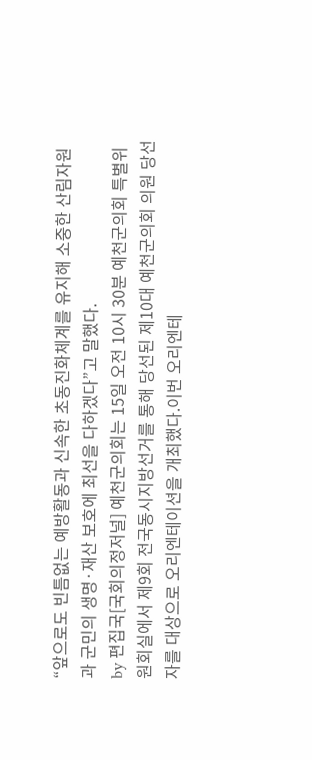“앞으로도 빈틈없는 예방활동과 신속한 초동진화체계를 유지해 소중한 산림자원과 군민의 생명·재산 보호에 최선을 다하겠다”고 말했다.
by 편집국[국회의정저널] 예천군의회는 15일 오전 10시 30분 예천군의회 특별위원회실에서 제9회 전국동시지방선거를 통해 당선된 제10대 예천군의회 의원 당선자를 대상으로 오리엔테이션을 개최했다.이번 오리엔테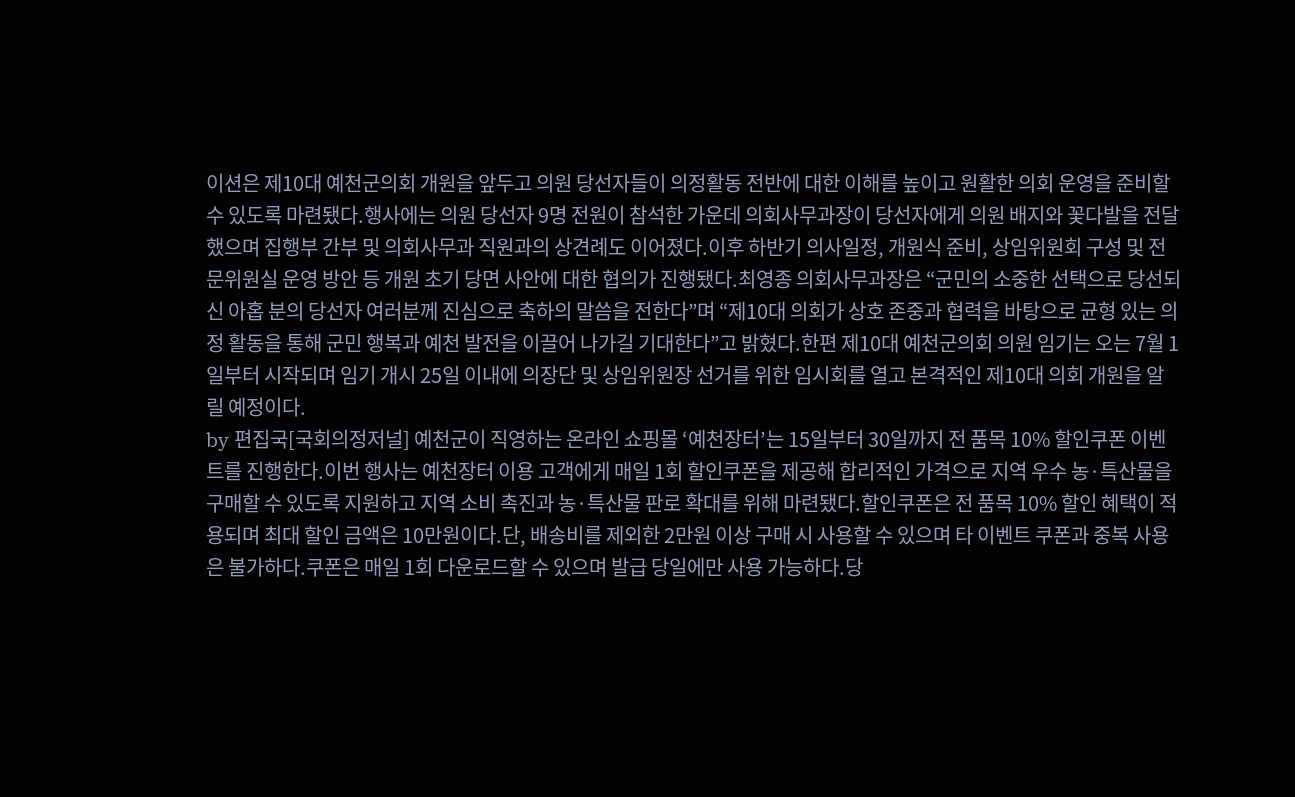이션은 제10대 예천군의회 개원을 앞두고 의원 당선자들이 의정활동 전반에 대한 이해를 높이고 원활한 의회 운영을 준비할 수 있도록 마련됐다.행사에는 의원 당선자 9명 전원이 참석한 가운데 의회사무과장이 당선자에게 의원 배지와 꽃다발을 전달했으며 집행부 간부 및 의회사무과 직원과의 상견례도 이어졌다.이후 하반기 의사일정, 개원식 준비, 상임위원회 구성 및 전문위원실 운영 방안 등 개원 초기 당면 사안에 대한 협의가 진행됐다.최영종 의회사무과장은 “군민의 소중한 선택으로 당선되신 아홉 분의 당선자 여러분께 진심으로 축하의 말씀을 전한다”며 “제10대 의회가 상호 존중과 협력을 바탕으로 균형 있는 의정 활동을 통해 군민 행복과 예천 발전을 이끌어 나가길 기대한다”고 밝혔다.한편 제10대 예천군의회 의원 임기는 오는 7월 1일부터 시작되며 임기 개시 25일 이내에 의장단 및 상임위원장 선거를 위한 임시회를 열고 본격적인 제10대 의회 개원을 알릴 예정이다.
by 편집국[국회의정저널] 예천군이 직영하는 온라인 쇼핑몰 ‘예천장터’는 15일부터 30일까지 전 품목 10% 할인쿠폰 이벤트를 진행한다.이번 행사는 예천장터 이용 고객에게 매일 1회 할인쿠폰을 제공해 합리적인 가격으로 지역 우수 농·특산물을 구매할 수 있도록 지원하고 지역 소비 촉진과 농·특산물 판로 확대를 위해 마련됐다.할인쿠폰은 전 품목 10% 할인 혜택이 적용되며 최대 할인 금액은 10만원이다.단, 배송비를 제외한 2만원 이상 구매 시 사용할 수 있으며 타 이벤트 쿠폰과 중복 사용은 불가하다.쿠폰은 매일 1회 다운로드할 수 있으며 발급 당일에만 사용 가능하다.당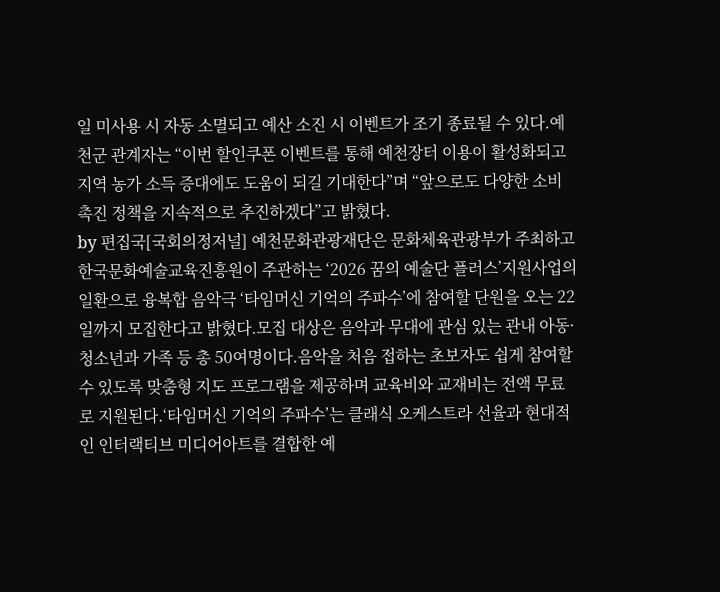일 미사용 시 자동 소멸되고 예산 소진 시 이벤트가 조기 종료될 수 있다.예천군 관계자는 “이번 할인쿠폰 이벤트를 통해 예천장터 이용이 활성화되고 지역 농가 소득 증대에도 도움이 되길 기대한다”며 “앞으로도 다양한 소비 촉진 정책을 지속적으로 추진하겠다”고 밝혔다.
by 편집국[국회의정저널] 예천문화관광재단은 문화체육관광부가 주최하고 한국문화예술교육진흥원이 주관하는 ‘2026 꿈의 예술단 플러스’지원사업의 일환으로 융복합 음악극 ‘타임머신 기억의 주파수’에 참여할 단원을 오는 22일까지 모집한다고 밝혔다.모집 대상은 음악과 무대에 관심 있는 관내 아동·청소년과 가족 등 총 50여명이다.음악을 처음 접하는 초보자도 쉽게 참여할 수 있도록 맞춤형 지도 프로그램을 제공하며 교육비와 교재비는 전액 무료로 지원된다.‘타임머신 기억의 주파수’는 클래식 오케스트라 선율과 현대적인 인터랙티브 미디어아트를 결합한 예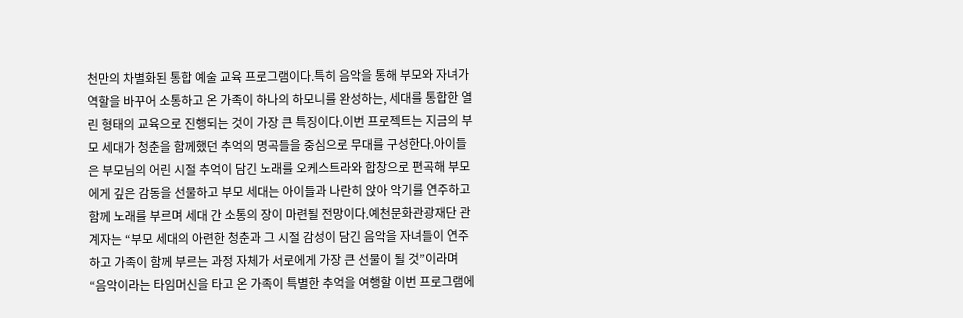천만의 차별화된 통합 예술 교육 프로그램이다.특히 음악을 통해 부모와 자녀가 역할을 바꾸어 소통하고 온 가족이 하나의 하모니를 완성하는, 세대를 통합한 열린 형태의 교육으로 진행되는 것이 가장 큰 특징이다.이번 프로젝트는 지금의 부모 세대가 청춘을 함께했던 추억의 명곡들을 중심으로 무대를 구성한다.아이들은 부모님의 어린 시절 추억이 담긴 노래를 오케스트라와 합창으로 편곡해 부모에게 깊은 감동을 선물하고 부모 세대는 아이들과 나란히 앉아 악기를 연주하고 함께 노래를 부르며 세대 간 소통의 장이 마련될 전망이다.예천문화관광재단 관계자는 “부모 세대의 아련한 청춘과 그 시절 감성이 담긴 음악을 자녀들이 연주하고 가족이 함께 부르는 과정 자체가 서로에게 가장 큰 선물이 될 것”이라며 “음악이라는 타임머신을 타고 온 가족이 특별한 추억을 여행할 이번 프로그램에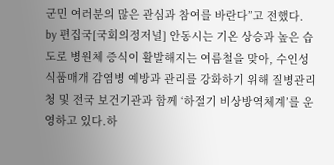군민 여러분의 많은 관심과 참여를 바란다”고 전했다.
by 편집국[국회의정저널] 안동시는 기온 상승과 높은 습도로 병원체 증식이 활발해지는 여름철을 맞아, 수인성 식품매개 감염병 예방과 관리를 강화하기 위해 질병관리청 및 전국 보건기관과 함께 ‘하절기 비상방역체계’를 운영하고 있다.하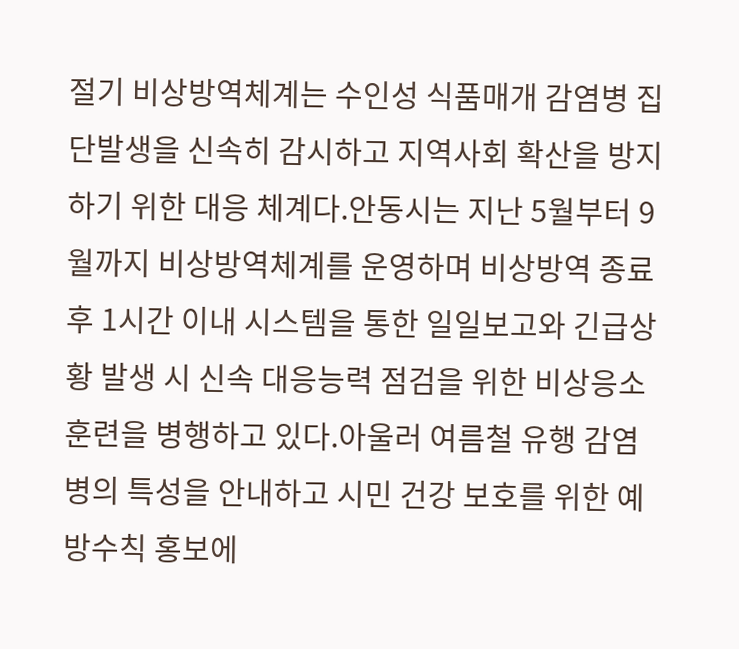절기 비상방역체계는 수인성 식품매개 감염병 집단발생을 신속히 감시하고 지역사회 확산을 방지하기 위한 대응 체계다.안동시는 지난 5월부터 9월까지 비상방역체계를 운영하며 비상방역 종료 후 1시간 이내 시스템을 통한 일일보고와 긴급상황 발생 시 신속 대응능력 점검을 위한 비상응소 훈련을 병행하고 있다.아울러 여름철 유행 감염병의 특성을 안내하고 시민 건강 보호를 위한 예방수칙 홍보에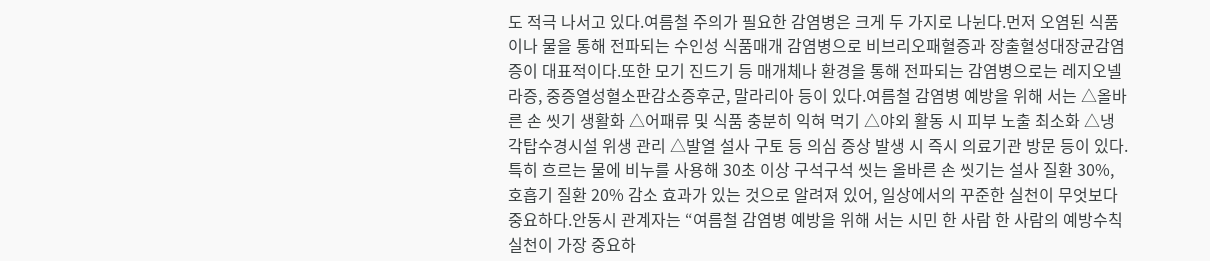도 적극 나서고 있다.여름철 주의가 필요한 감염병은 크게 두 가지로 나뉜다.먼저 오염된 식품이나 물을 통해 전파되는 수인성 식품매개 감염병으로 비브리오패혈증과 장출혈성대장균감염증이 대표적이다.또한 모기 진드기 등 매개체나 환경을 통해 전파되는 감염병으로는 레지오넬라증, 중증열성혈소판감소증후군, 말라리아 등이 있다.여름철 감염병 예방을 위해 서는 △올바른 손 씻기 생활화 △어패류 및 식품 충분히 익혀 먹기 △야외 활동 시 피부 노출 최소화 △냉각탑수경시설 위생 관리 △발열 설사 구토 등 의심 증상 발생 시 즉시 의료기관 방문 등이 있다.특히 흐르는 물에 비누를 사용해 30초 이상 구석구석 씻는 올바른 손 씻기는 설사 질환 30%, 호흡기 질환 20% 감소 효과가 있는 것으로 알려져 있어, 일상에서의 꾸준한 실천이 무엇보다 중요하다.안동시 관계자는 “여름철 감염병 예방을 위해 서는 시민 한 사람 한 사람의 예방수칙 실천이 가장 중요하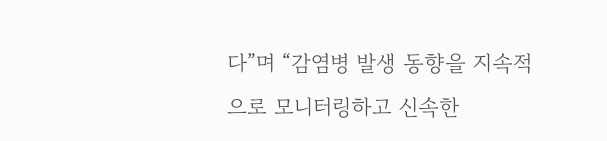다”며 “감염병 발생 동향을 지속적으로 모니터링하고 신속한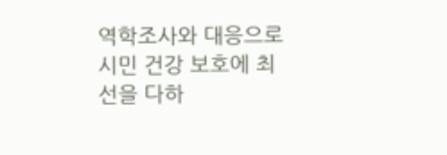역학조사와 대응으로 시민 건강 보호에 최선을 다하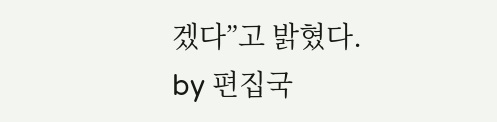겠다”고 밝혔다.
by 편집국